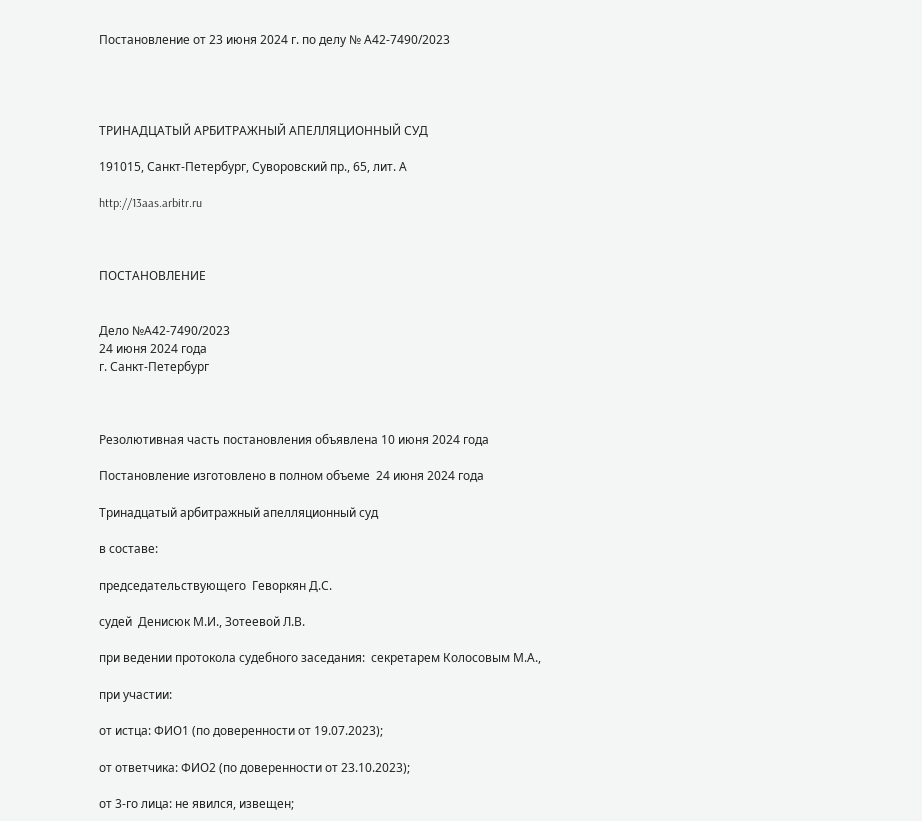Постановление от 23 июня 2024 г. по делу № А42-7490/2023




ТРИНАДЦАТЫЙ АРБИТРАЖНЫЙ АПЕЛЛЯЦИОННЫЙ СУД

191015, Санкт-Петербург, Суворовский пр., 65, лит. А

http://13aas.arbitr.ru



ПОСТАНОВЛЕНИЕ


Дело №А42-7490/2023
24 июня 2024 года
г. Санкт-Петербург



Резолютивная часть постановления объявлена 10 июня 2024 года

Постановление изготовлено в полном объеме  24 июня 2024 года

Тринадцатый арбитражный апелляционный суд

в составе:

председательствующего  Геворкян Д.С.

судей  Денисюк М.И., Зотеевой Л.В.

при ведении протокола судебного заседания:  секретарем Колосовым М.А.,

при участии:

от истца: ФИО1 (по доверенности от 19.07.2023);

от ответчика: ФИО2 (по доверенности от 23.10.2023);

от 3-го лица: не явился, извещен;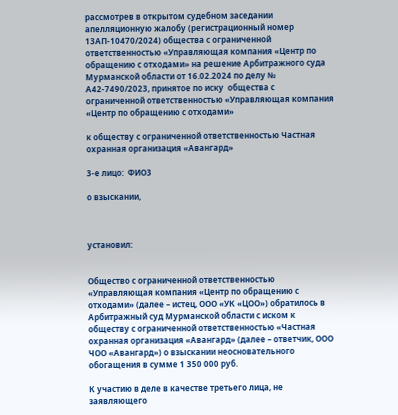рассмотрев в открытом судебном заседании апелляционную жалобу (регистрационный номер 13АП-10470/2024) общества с ограниченной ответственностью «Управляющая компания «Центр по обращению с отходами» на решение Арбитражного суда  Мурманской области от 16.02.2024 по делу № А42-7490/2023, принятое по иску  общества с ограниченной ответственностью «Управляющая компания «Центр по обращению с отходами»

к обществу с ограниченной ответственностью Частная охранная организация «Авангард»

3-е лицо:  ФИО3

о взыскании,



установил:


Общество с ограниченной ответственностью «Управляющая компания «Центр по обращению с отходами» (далее – истец, ООО «УК «ЦОО») обратилось в Арбитражный суд Мурманской области с иском к обществу с ограниченной ответственностью «Частная охранная организация «Авангард» (далее – ответчик, ООО ЧОО «Авангард») о взыскании неосновательного обогащения в сумме 1 350 000 руб.

К участию в деле в качестве третьего лица, не заявляющего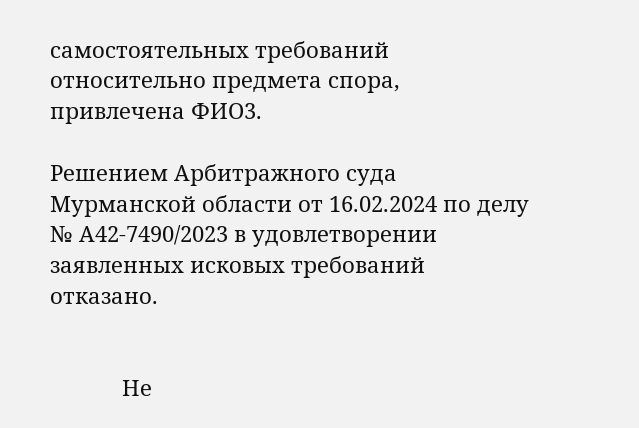самостоятельных требований относительно предмета спора, привлечена ФИО3.

Решением Арбитражного суда  Мурманской области от 16.02.2024 по делу № А42-7490/2023 в удовлетворении заявленных исковых требований отказано.


            Не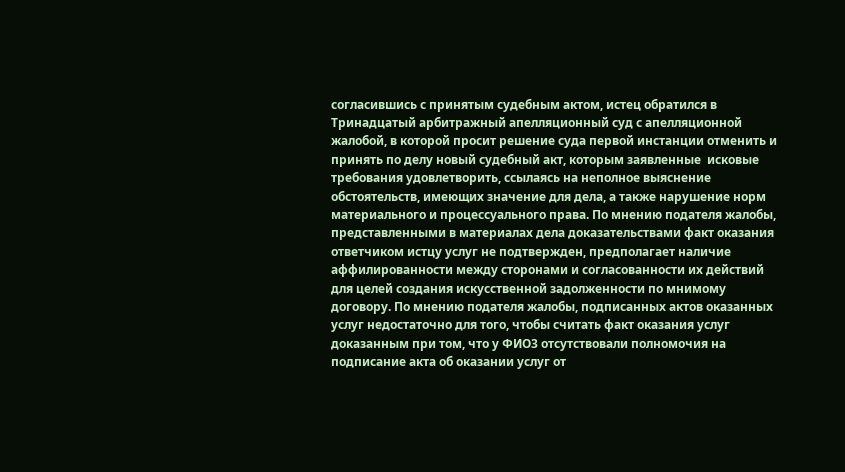согласившись с принятым судебным актом, истец обратился в Тринадцатый арбитражный апелляционный суд с апелляционной жалобой, в которой просит решение суда первой инстанции отменить и принять по делу новый судебный акт, которым заявленные  исковые требования удовлетворить, ссылаясь на неполное выяснение обстоятельств, имеющих значение для дела, а также нарушение норм материального и процессуального права. По мнению подателя жалобы, представленными в материалах дела доказательствами факт оказания ответчиком истцу услуг не подтвержден, предполагает наличие аффилированности между сторонами и согласованности их действий для целей создания искусственной задолженности по мнимому договору. По мнению подателя жалобы, подписанных актов оказанных услуг недостаточно для того, чтобы считать факт оказания услуг доказанным при том, что у ФИО3 отсутствовали полномочия на подписание акта об оказании услуг от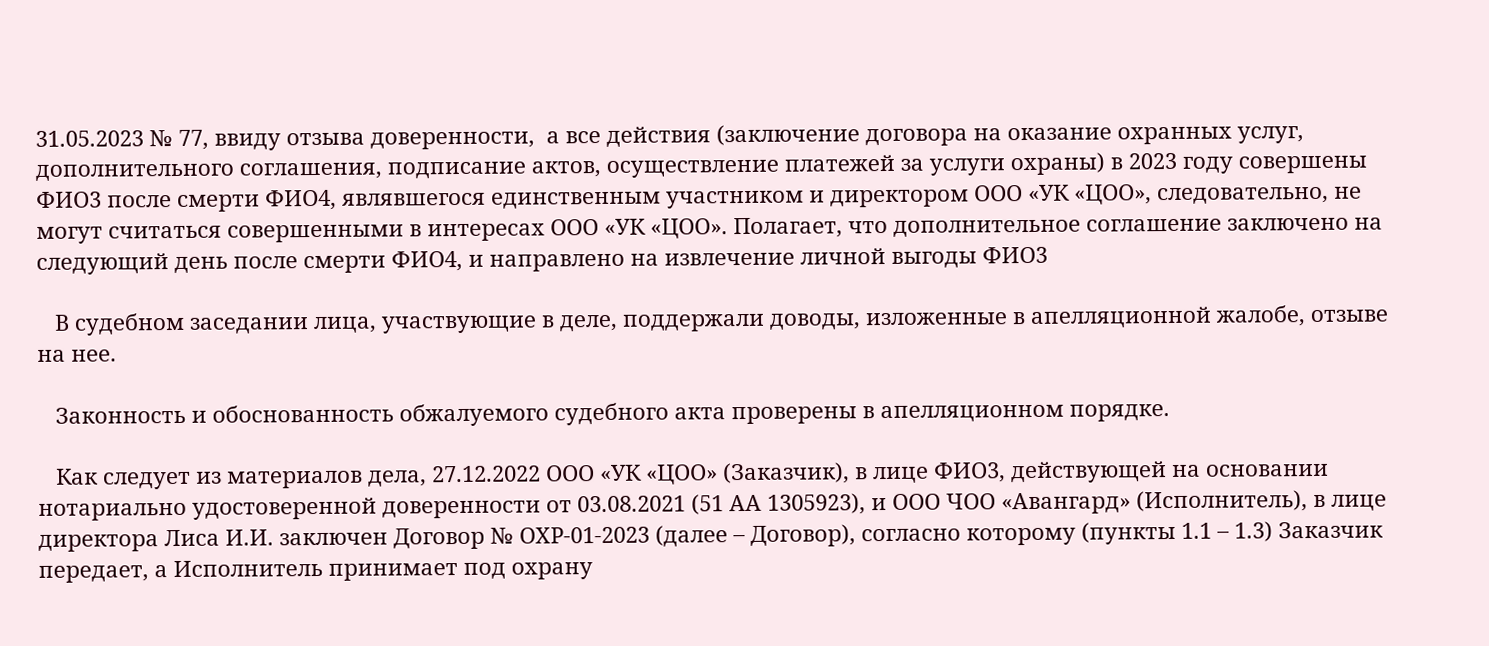31.05.2023 № 77, ввиду отзыва доверенности,  а все действия (заключение договора на оказание охранных услуг, дополнительного соглашения, подписание актов, осуществление платежей за услуги охраны) в 2023 году совершены ФИО3 после смерти ФИО4, являвшегося единственным участником и директором ООО «УК «ЦОО», следовательно, не могут считаться совершенными в интересах ООО «УК «ЦОО». Полагает, что дополнительное соглашение заключено на следующий день после смерти ФИО4, и направлено на извлечение личной выгоды ФИО3

   В судебном заседании лица, участвующие в деле, поддержали доводы, изложенные в апелляционной жалобе, отзыве на нее.

   Законность и обоснованность обжалуемого судебного акта проверены в апелляционном порядке.

   Как следует из материалов дела, 27.12.2022 ООО «УК «ЦОО» (Заказчик), в лице ФИО3, действующей на основании нотариально удостоверенной доверенности от 03.08.2021 (51 АА 1305923), и ООО ЧОО «Авангард» (Исполнитель), в лице директора Лиса И.И. заключен Договор № ОХР-01-2023 (далее – Договор), согласно которому (пункты 1.1 – 1.3) Заказчик передает, а Исполнитель принимает под охрану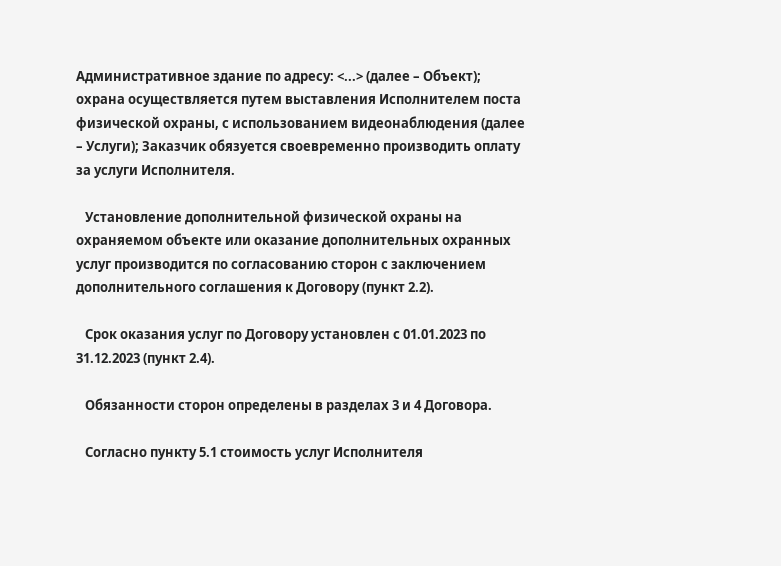Административное здание по адресу: <...> (далее – Объект); охрана осуществляется путем выставления Исполнителем поста физической охраны, с использованием видеонаблюдения (далее – Услуги); Заказчик обязуется своевременно производить оплату за услуги Исполнителя.

   Установление дополнительной физической охраны на охраняемом объекте или оказание дополнительных охранных услуг производится по согласованию сторон с заключением дополнительного соглашения к Договору (пункт 2.2).

   Срок оказания услуг по Договору установлен с 01.01.2023 по 31.12.2023 (пункт 2.4).

   Обязанности сторон определены в разделах 3 и 4 Договора.

   Согласно пункту 5.1 стоимость услуг Исполнителя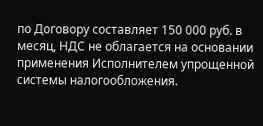по Договору составляет 150 000 руб. в месяц, НДС не облагается на основании применения Исполнителем упрощенной системы налогообложения.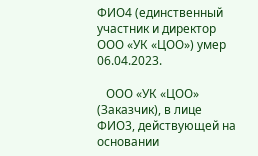ФИО4 (единственный участник и директор ООО «УК «ЦОО») умер 06.04.2023.

   ООО «УК «ЦОО» (Заказчик), в лице ФИО3, действующей на основании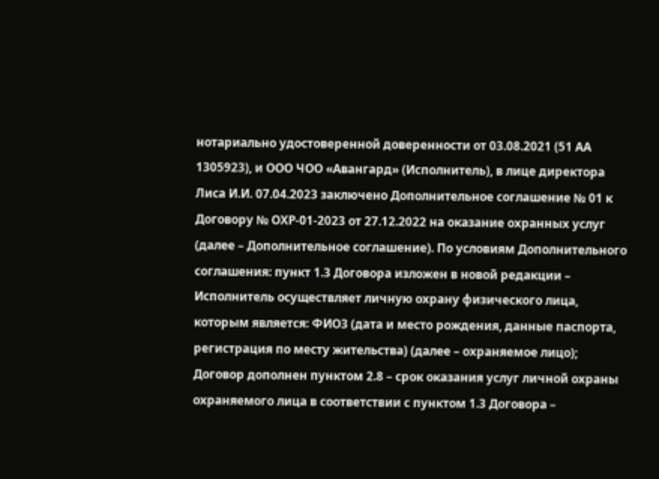нотариально удостоверенной доверенности от 03.08.2021 (51 АА 1305923), и ООО ЧОО «Авангард» (Исполнитель), в лице директора Лиса И.И. 07.04.2023 заключено Дополнительное соглашение № 01 к Договору № ОХР-01-2023 от 27.12.2022 на оказание охранных услуг (далее – Дополнительное соглашение). По условиям Дополнительного соглашения: пункт 1.3 Договора изложен в новой редакции – Исполнитель осуществляет личную охрану физического лица, которым является: ФИО3 (дата и место рождения, данные паспорта, регистрация по месту жительства) (далее – охраняемое лицо); Договор дополнен пунктом 2.8 – срок оказания услуг личной охраны охраняемого лица в соответствии с пунктом 1.3 Договора –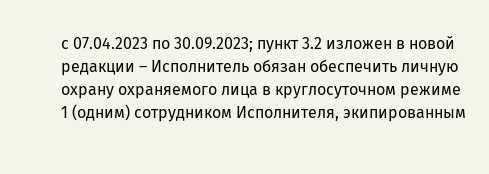с 07.04.2023 по 30.09.2023; пункт 3.2 изложен в новой редакции – Исполнитель обязан обеспечить личную охрану охраняемого лица в круглосуточном режиме 1 (одним) сотрудником Исполнителя, экипированным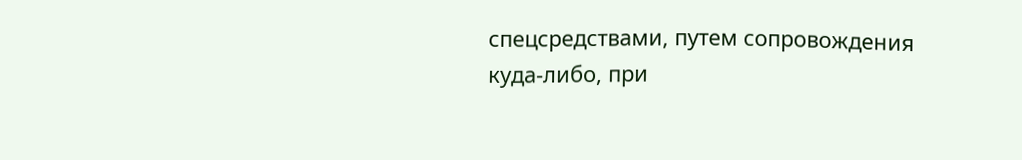спецсредствами, путем сопровождения куда-либо, при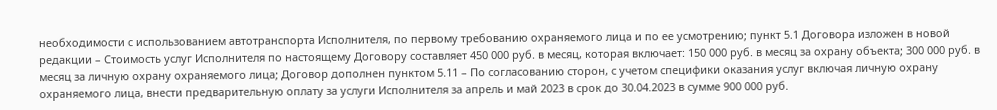необходимости с использованием автотранспорта Исполнителя, по первому требованию охраняемого лица и по ее усмотрению; пункт 5.1 Договора изложен в новой редакции – Стоимость услуг Исполнителя по настоящему Договору составляет 450 000 руб. в месяц, которая включает: 150 000 руб. в месяц за охрану объекта; 300 000 руб. в месяц за личную охрану охраняемого лица; Договор дополнен пунктом 5.11 – По согласованию сторон, с учетом специфики оказания услуг включая личную охрану охраняемого лица, внести предварительную оплату за услуги Исполнителя за апрель и май 2023 в срок до 30.04.2023 в сумме 900 000 руб.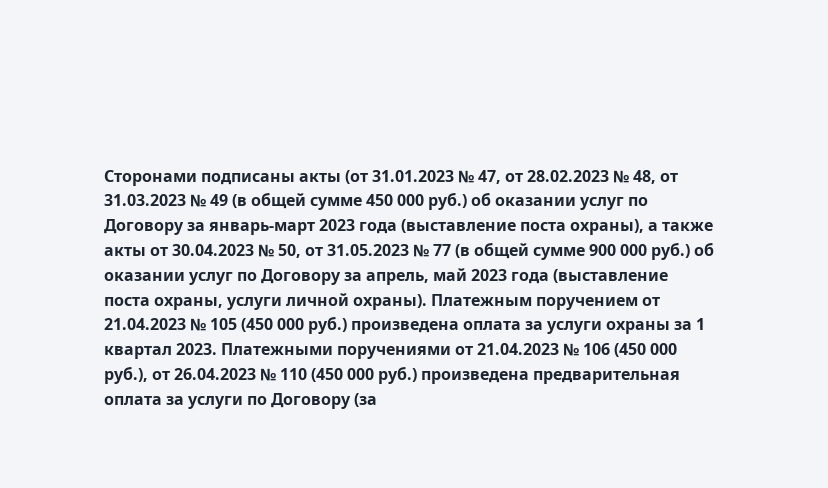Сторонами подписаны акты (от 31.01.2023 № 47, от 28.02.2023 № 48, от 31.03.2023 № 49 (в общей сумме 450 000 руб.) об оказании услуг по Договору за январь-март 2023 года (выставление поста охраны), а также акты от 30.04.2023 № 50, от 31.05.2023 № 77 (в общей сумме 900 000 руб.) об оказании услуг по Договору за апрель, май 2023 года (выставление поста охраны, услуги личной охраны). Платежным поручением от 21.04.2023 № 105 (450 000 руб.) произведена оплата за услуги охраны за 1 квартал 2023. Платежными поручениями от 21.04.2023 № 106 (450 000 руб.), от 26.04.2023 № 110 (450 000 руб.) произведена предварительная оплата за услуги по Договору (за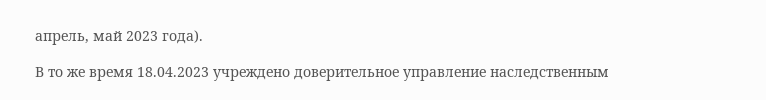апрель, май 2023 года).

В то же время 18.04.2023 учреждено доверительное управление наследственным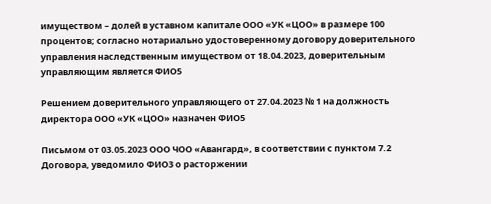имуществом – долей в уставном капитале ООО «УК «ЦОО» в размере 100 процентов; согласно нотариально удостоверенному договору доверительного управления наследственным имуществом от 18.04.2023, доверительным управляющим является ФИО5

Решением доверительного управляющего от 27.04.2023 № 1 на должность директора ООО «УК «ЦОО» назначен ФИО5

Письмом от 03.05.2023 ООО ЧОО «Авангард», в соответствии с пунктом 7.2 Договора, уведомило ФИО3 о расторжении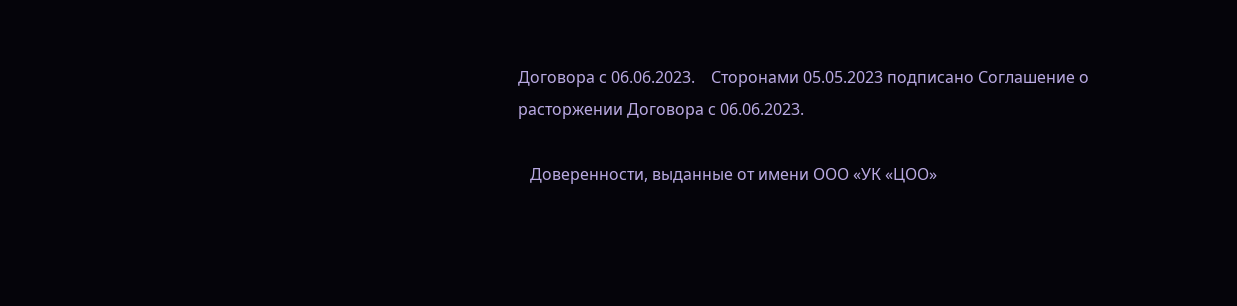Договора с 06.06.2023.    Сторонами 05.05.2023 подписано Соглашение о расторжении Договора с 06.06.2023.

   Доверенности, выданные от имени ООО «УК «ЦОО»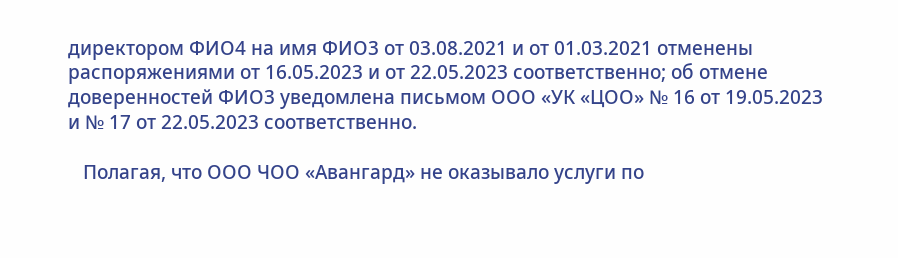директором ФИО4 на имя ФИО3 от 03.08.2021 и от 01.03.2021 отменены распоряжениями от 16.05.2023 и от 22.05.2023 соответственно; об отмене доверенностей ФИО3 уведомлена письмом ООО «УК «ЦОО» № 16 от 19.05.2023 и № 17 от 22.05.2023 соответственно.

   Полагая, что ООО ЧОО «Авангард» не оказывало услуги по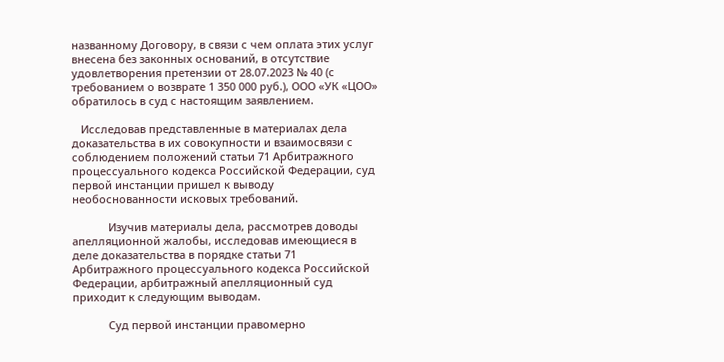названному Договору, в связи с чем оплата этих услуг внесена без законных оснований, в отсутствие удовлетворения претензии от 28.07.2023 № 40 (с требованием о возврате 1 350 000 руб.), ООО «УК «ЦОО» обратилось в суд с настоящим заявлением.

   Исследовав представленные в материалах дела доказательства в их совокупности и взаимосвязи с соблюдением положений статьи 71 Арбитражного процессуального кодекса Российской Федерации, суд первой инстанции пришел к выводу необоснованности исковых требований.

            Изучив материалы дела, рассмотрев доводы апелляционной жалобы, исследовав имеющиеся в деле доказательства в порядке статьи 71 Арбитражного процессуального кодекса Российской Федерации, арбитражный апелляционный суд приходит к следующим выводам.

            Суд первой инстанции правомерно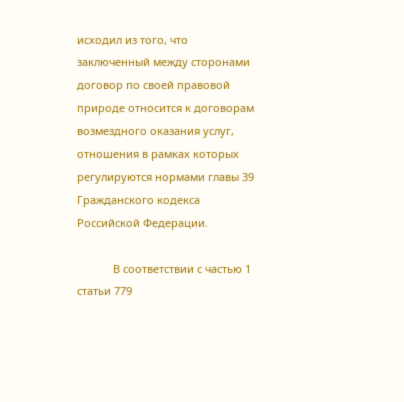исходил из того, что заключенный между сторонами договор по своей правовой природе относится к договорам возмездного оказания услуг, отношения в рамках которых регулируются нормами главы 39 Гражданского кодекса Российской Федерации.

            В соответствии с частью 1 статьи 779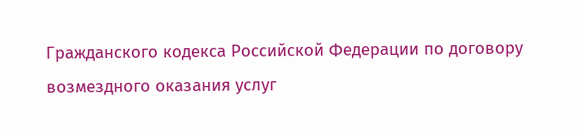Гражданского кодекса Российской Федерации по договору возмездного оказания услуг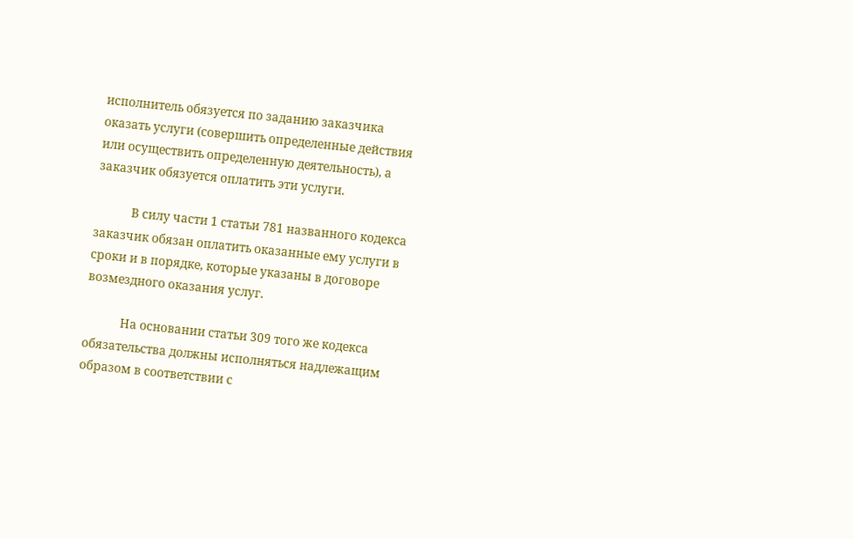исполнитель обязуется по заданию заказчика оказать услуги (совершить определенные действия или осуществить определенную деятельность), а заказчик обязуется оплатить эти услуги.

            В силу части 1 статьи 781 названного кодекса заказчик обязан оплатить оказанные ему услуги в сроки и в порядке, которые указаны в договоре возмездного оказания услуг.

            На основании статьи 309 того же кодекса обязательства должны исполняться надлежащим образом в соответствии с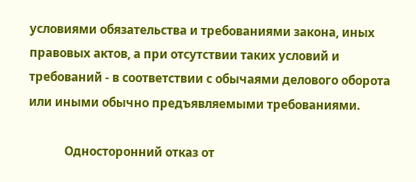условиями обязательства и требованиями закона, иных правовых актов, а при отсутствии таких условий и требований - в соответствии с обычаями делового оборота или иными обычно предъявляемыми требованиями.

            Односторонний отказ от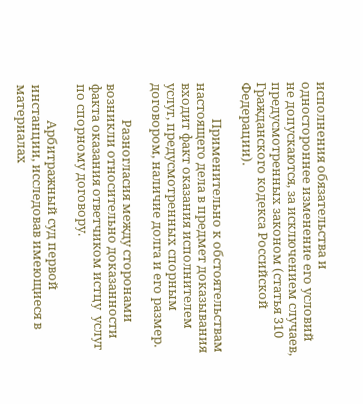исполнения обязательства и одностороннее изменение его условий не допускаются, за исключением случаев, предусмотренных законом (статья 310 Гражданского кодекса Российской Федерации).

            Применительно к обстоятельствам настоящего дела в предмет доказывания входит факт оказания исполнителем услуг, предусмотренных спорным договором, наличие долга и его размер.

            Разногласия между сторонами возникли относительно доказанности факта оказания ответчиком истцу  услуг по спорному договору.

            Арбитражный суд первой инстанции, исследовав имеющиеся в материалах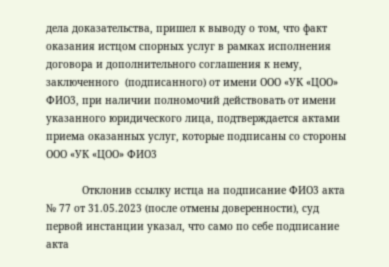дела доказательства, пришел к выводу о том, что факт оказания истцом спорных услуг в рамках исполнения договора и дополнительного соглашения к нему,  заключенного  (подписанного) от имени ООО «УК «ЦОО» ФИО3, при наличии полномочий действовать от имени указанного юридического лица, подтверждается актами приема оказанных услуг, которые подписаны со стороны ООО «УК «ЦОО» ФИО3

            Отклонив ссылку истца на подписание ФИО3 акта № 77 от 31.05.2023 (после отмены доверенности), суд первой инстанции указал, что само по себе подписание акта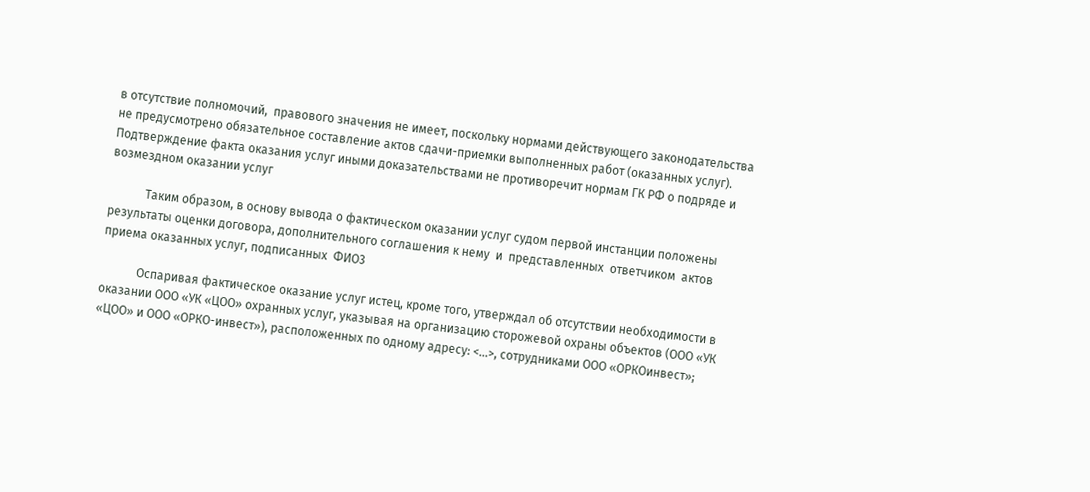в отсутствие полномочий,  правового значения не имеет, поскольку нормами действующего законодательства не предусмотрено обязательное составление актов сдачи-приемки выполненных работ (оказанных услуг). Подтверждение факта оказания услуг иными доказательствами не противоречит нормам ГК РФ о подряде и возмездном оказании услуг

            Таким образом, в основу вывода о фактическом оказании услуг судом первой инстанции положены результаты оценки договора, дополнительного соглашения к нему  и  представленных  ответчиком  актов  приема оказанных услуг, подписанных  ФИО3

            Оспаривая фактическое оказание услуг истец, кроме того, утверждал об отсутствии необходимости в оказании ООО «УК «ЦОО» охранных услуг, указывая на организацию сторожевой охраны объектов (ООО «УК «ЦОО» и ООО «ОРКО-инвест»), расположенных по одному адресу: <...>, сотрудниками ООО «ОРКОинвест»;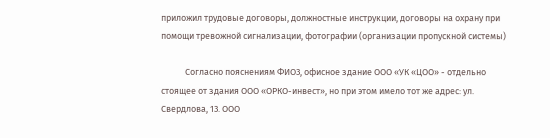приложил трудовые договоры, должностные инструкции, договоры на охрану при помощи тревожной сигнализации, фотографии (организации пропускной системы)

            Согласно пояснениям ФИО3, офисное здание ООО «УК «ЦОО» - отдельно стоящее от здания ООО «ОРКО-инвест», но при этом имело тот же адрес: ул. Свердлова, 13. ООО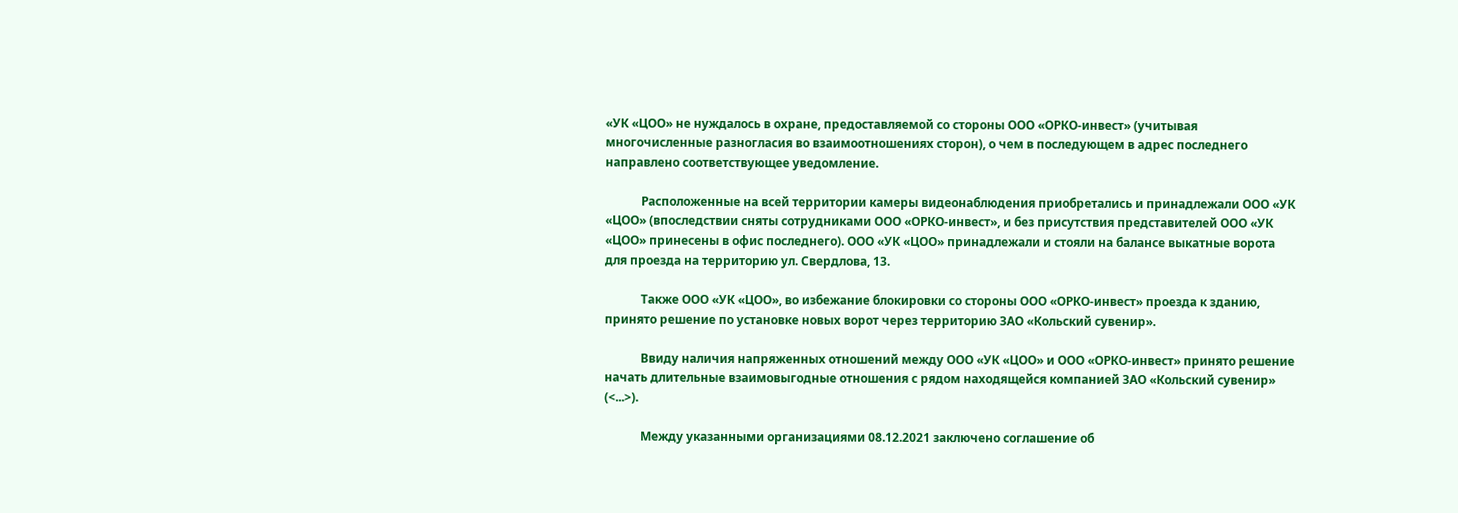«УК «ЦОО» не нуждалось в охране, предоставляемой со стороны ООО «ОРКО-инвест» (учитывая многочисленные разногласия во взаимоотношениях сторон), о чем в последующем в адрес последнего направлено соответствующее уведомление.

            Расположенные на всей территории камеры видеонаблюдения приобретались и принадлежали ООО «УК «ЦОО» (впоследствии сняты сотрудниками ООО «ОРКО-инвест», и без присутствия представителей ООО «УК «ЦОО» принесены в офис последнего). ООО «УК «ЦОО» принадлежали и стояли на балансе выкатные ворота для проезда на территорию ул. Свердлова, 13.

            Также ООО «УК «ЦОО», во избежание блокировки со стороны ООО «ОРКО-инвест» проезда к зданию, принято решение по установке новых ворот через территорию ЗАО «Кольский сувенир».

            Ввиду наличия напряженных отношений между ООО «УК «ЦОО» и ООО «ОРКО-инвест» принято решение начать длительные взаимовыгодные отношения с рядом находящейся компанией ЗАО «Кольский сувенир» (<...>).

            Между указанными организациями 08.12.2021 заключено соглашение об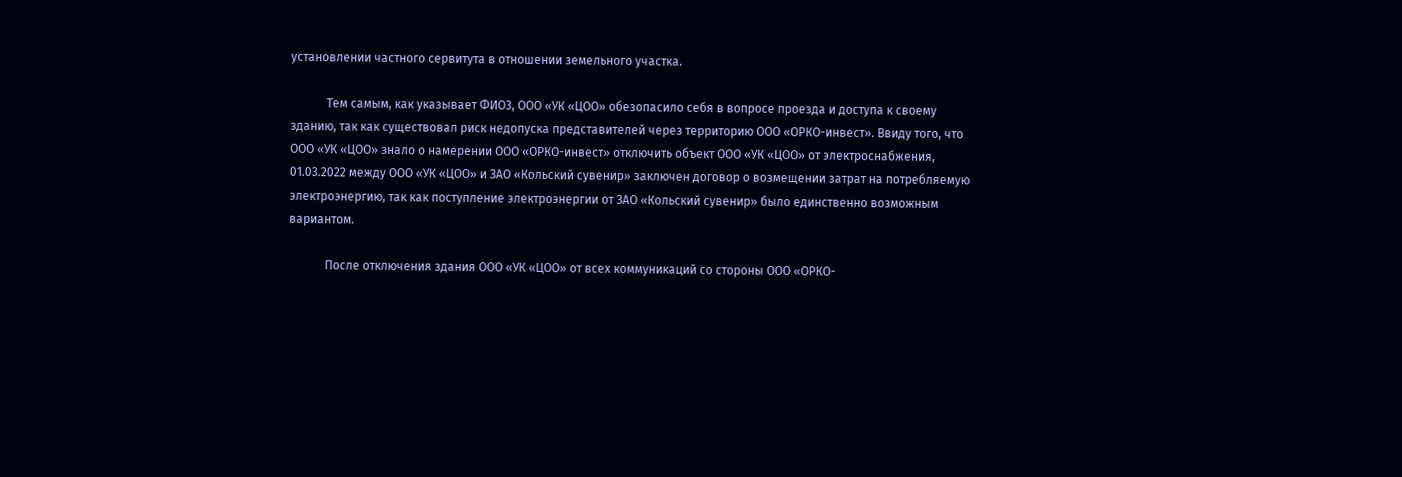установлении частного сервитута в отношении земельного участка.

            Тем самым, как указывает ФИО3, ООО «УК «ЦОО» обезопасило себя в вопросе проезда и доступа к своему зданию, так как существовал риск недопуска представителей через территорию ООО «ОРКО-инвест». Ввиду того, что ООО «УК «ЦОО» знало о намерении ООО «ОРКО-инвест» отключить объект ООО «УК «ЦОО» от электроснабжения, 01.03.2022 между ООО «УК «ЦОО» и ЗАО «Кольский сувенир» заключен договор о возмещении затрат на потребляемую электроэнергию, так как поступление электроэнергии от ЗАО «Кольский сувенир» было единственно возможным вариантом.

            После отключения здания ООО «УК «ЦОО» от всех коммуникаций со стороны ООО «ОРКО-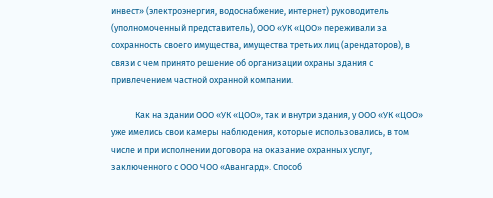инвест» (электроэнергия, водоснабжение, интернет) руководитель (уполномоченный представитель), ООО «УК «ЦОО» переживали за сохранность своего имущества, имущества третьих лиц (арендаторов), в связи с чем принято решение об организации охраны здания с привлечением частной охранной компании.

            Как на здании ООО «УК «ЦОО», так и внутри здания, у ООО «УК «ЦОО» уже имелись свои камеры наблюдения, которые использовались, в том числе и при исполнении договора на оказание охранных услуг, заключенного с ООО ЧОО «Авангард». Способ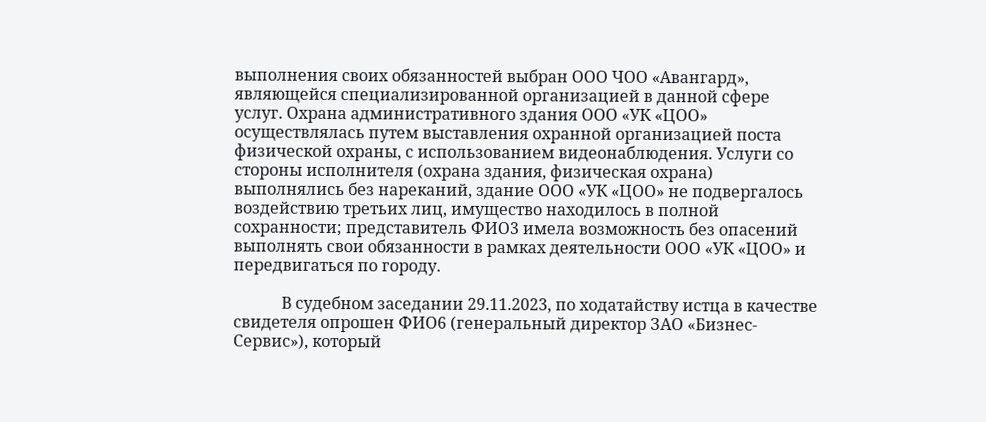выполнения своих обязанностей выбран ООО ЧОО «Авангард», являющейся специализированной организацией в данной сфере услуг. Охрана административного здания ООО «УК «ЦОО» осуществлялась путем выставления охранной организацией поста физической охраны, с использованием видеонаблюдения. Услуги со стороны исполнителя (охрана здания, физическая охрана) выполнялись без нареканий, здание ООО «УК «ЦОО» не подвергалось воздействию третьих лиц, имущество находилось в полной сохранности; представитель ФИО3 имела возможность без опасений выполнять свои обязанности в рамках деятельности ООО «УК «ЦОО» и передвигаться по городу.

            В судебном заседании 29.11.2023, по ходатайству истца в качестве свидетеля опрошен ФИО6 (генеральный директор ЗАО «Бизнес-Сервис»), который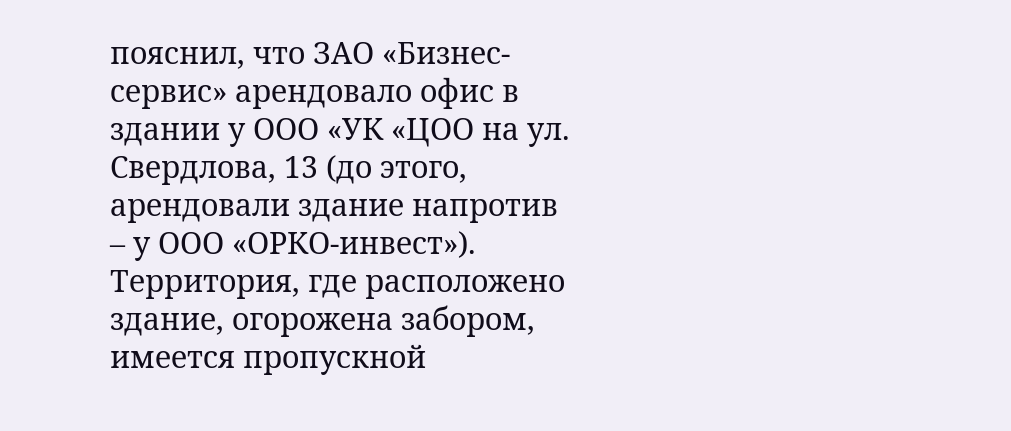пояснил, что ЗАО «Бизнес-сервис» арендовало офис в здании у ООО «УК «ЦОО на ул. Свердлова, 13 (до этого, арендовали здание напротив – у ООО «ОРКО-инвест»).   Территория, где расположено здание, огорожена забором, имеется пропускной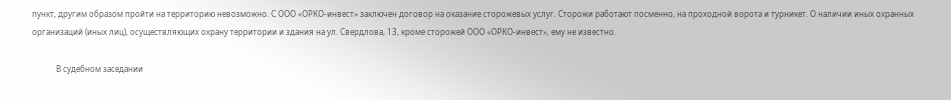пункт, другим образом пройти на территорию невозможно. С ООО «ОРКО-инвест» заключен договор на оказание сторожевых услуг. Сторожи работают посменно, на проходной ворота и турникет. О наличии иных охранных организаций (иных лиц), осуществляющих охрану территории и здания на ул. Свердлова, 13, кроме сторожей ООО «ОРКО-инвест», ему не известно.

            В судебном заседании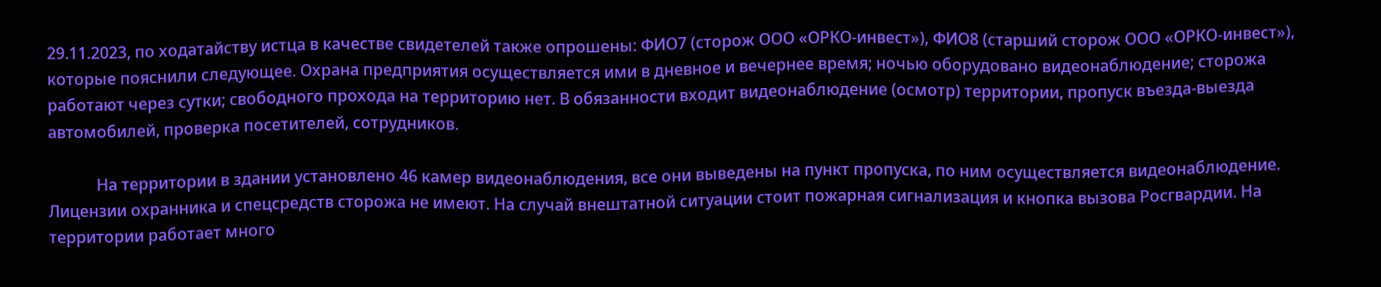29.11.2023, по ходатайству истца в качестве свидетелей также опрошены: ФИО7 (сторож ООО «ОРКО-инвест»), ФИО8 (старший сторож ООО «ОРКО-инвест»), которые пояснили следующее. Охрана предприятия осуществляется ими в дневное и вечернее время; ночью оборудовано видеонаблюдение; сторожа работают через сутки; свободного прохода на территорию нет. В обязанности входит видеонаблюдение (осмотр) территории, пропуск въезда-выезда автомобилей, проверка посетителей, сотрудников.

            На территории в здании установлено 46 камер видеонаблюдения, все они выведены на пункт пропуска, по ним осуществляется видеонаблюдение. Лицензии охранника и спецсредств сторожа не имеют. На случай внештатной ситуации стоит пожарная сигнализация и кнопка вызова Росгвардии. На территории работает много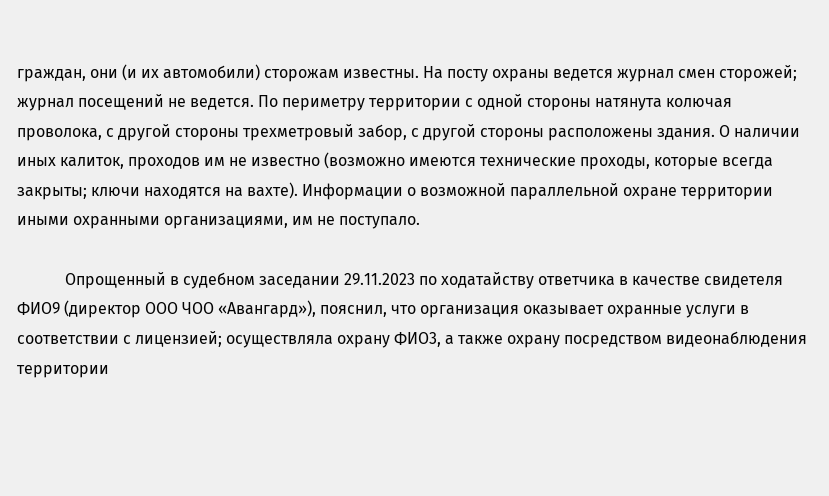граждан, они (и их автомобили) сторожам известны. На посту охраны ведется журнал смен сторожей; журнал посещений не ведется. По периметру территории с одной стороны натянута колючая проволока, с другой стороны трехметровый забор, с другой стороны расположены здания. О наличии иных калиток, проходов им не известно (возможно имеются технические проходы, которые всегда закрыты; ключи находятся на вахте). Информации о возможной параллельной охране территории иными охранными организациями, им не поступало.

            Опрощенный в судебном заседании 29.11.2023 по ходатайству ответчика в качестве свидетеля ФИО9 (директор ООО ЧОО «Авангард»), пояснил, что организация оказывает охранные услуги в соответствии с лицензией; осуществляла охрану ФИО3, а также охрану посредством видеонаблюдения территории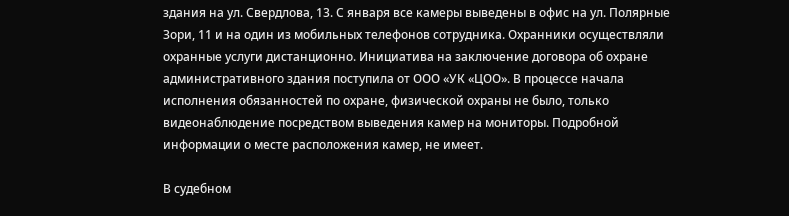здания на ул. Свердлова, 13. С января все камеры выведены в офис на ул. Полярные Зори, 11 и на один из мобильных телефонов сотрудника. Охранники осуществляли охранные услуги дистанционно. Инициатива на заключение договора об охране административного здания поступила от ООО «УК «ЦОО». В процессе начала исполнения обязанностей по охране, физической охраны не было, только видеонаблюдение посредством выведения камер на мониторы. Подробной информации о месте расположения камер, не имеет.

В судебном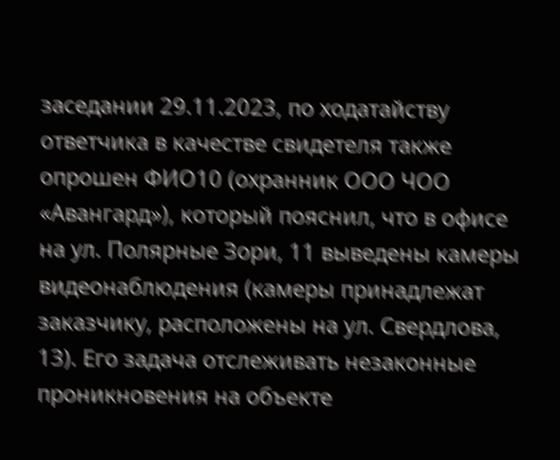заседании 29.11.2023, по ходатайству ответчика в качестве свидетеля также опрошен ФИО10 (охранник ООО ЧОО «Авангард»), который пояснил, что в офисе на ул. Полярные Зори, 11 выведены камеры видеонаблюдения (камеры принадлежат заказчику, расположены на ул. Свердлова, 13). Его задача отслеживать незаконные проникновения на объекте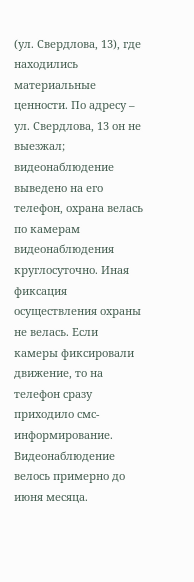(ул. Свердлова, 13), где находились материальные ценности. По адресу – ул. Свердлова, 13 он не выезжал; видеонаблюдение выведено на его телефон, охрана велась по камерам видеонаблюдения круглосуточно. Иная фиксация осуществления охраны не велась. Если камеры фиксировали движение, то на телефон сразу приходило смс-информирование. Видеонаблюдение велось примерно до июня месяца.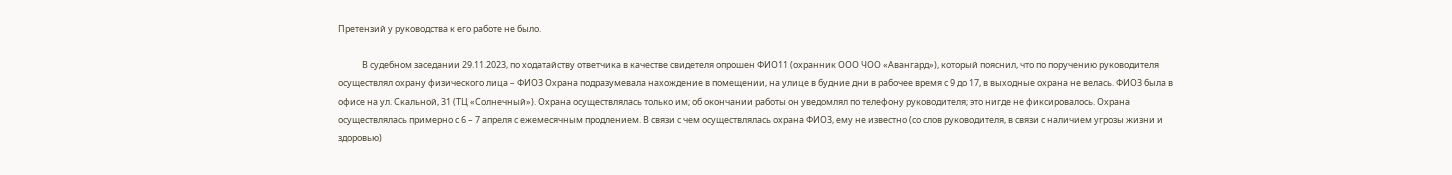Претензий у руководства к его работе не было.

            В судебном заседании 29.11.2023, по ходатайству ответчика в качестве свидетеля опрошен ФИО11 (охранник ООО ЧОО «Авангард»), который пояснил, что по поручению руководителя осуществлял охрану физического лица – ФИО3 Охрана подразумевала нахождение в помещении, на улице в будние дни в рабочее время с 9 до 17, в выходные охрана не велась. ФИО3 была в офисе на ул. Скальной, 31 (ТЦ «Солнечный»). Охрана осуществлялась только им; об окончании работы он уведомлял по телефону руководителя; это нигде не фиксировалось. Охрана осуществлялась примерно с 6 – 7 апреля с ежемесячным продлением. В связи с чем осуществлялась охрана ФИО3, ему не известно (со слов руководителя, в связи с наличием угрозы жизни и здоровью)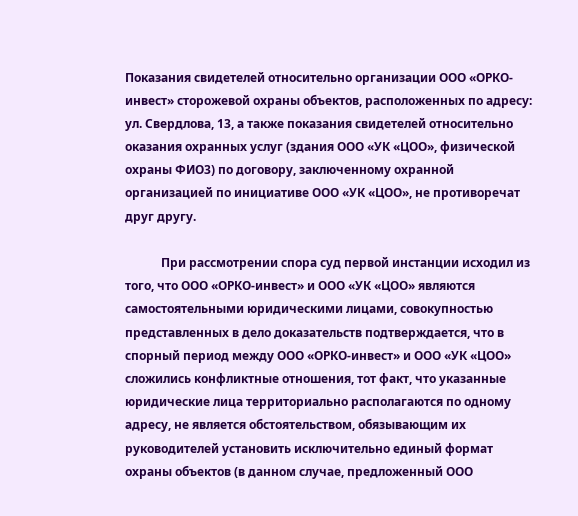Показания свидетелей относительно организации ООО «ОРКО-инвест» сторожевой охраны объектов, расположенных по адресу: ул. Свердлова, 13, а также показания свидетелей относительно оказания охранных услуг (здания ООО «УК «ЦОО», физической охраны ФИО3) по договору, заключенному охранной организацией по инициативе ООО «УК «ЦОО», не противоречат друг другу.

            При рассмотрении спора суд первой инстанции исходил из того, что ООО «ОРКО-инвест» и ООО «УК «ЦОО» являются самостоятельными юридическими лицами, совокупностью представленных в дело доказательств подтверждается, что в спорный период между ООО «ОРКО-инвест» и ООО «УК «ЦОО» сложились конфликтные отношения, тот факт, что указанные юридические лица территориально располагаются по одному адресу, не является обстоятельством, обязывающим их руководителей установить исключительно единый формат охраны объектов (в данном случае, предложенный ООО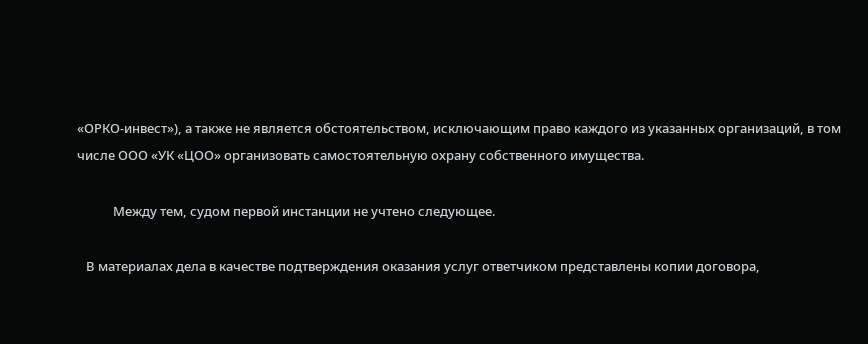«ОРКО-инвест»), а также не является обстоятельством, исключающим право каждого из указанных организаций, в том числе ООО «УК «ЦОО» организовать самостоятельную охрану собственного имущества.

            Между тем, судом первой инстанции не учтено следующее.

   В материалах дела в качестве подтверждения оказания услуг ответчиком представлены копии договора,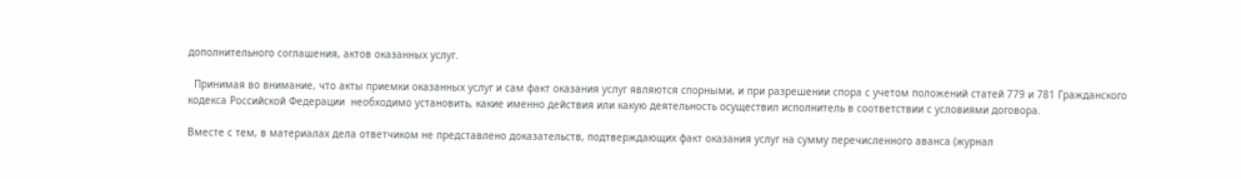дополнительного соглашения, актов оказанных услуг.

  Принимая во внимание, что акты приемки оказанных услуг и сам факт оказания услуг являются спорными, и при разрешении спора с учетом положений статей 779 и 781 Гражданского кодекса Российской Федерации  необходимо установить, какие именно действия или какую деятельность осуществил исполнитель в соответствии с условиями договора.

Вместе с тем, в материалах дела ответчиком не представлено доказательств, подтверждающих факт оказания услуг на сумму перечисленного аванса (журнал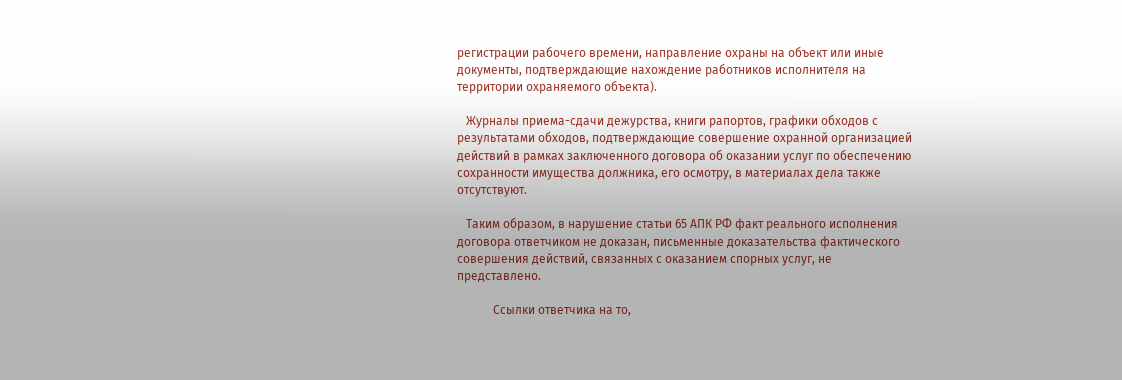регистрации рабочего времени, направление охраны на объект или иные документы, подтверждающие нахождение работников исполнителя на территории охраняемого объекта).

   Журналы приема-сдачи дежурства, книги рапортов, графики обходов с результатами обходов, подтверждающие совершение охранной организацией действий в рамках заключенного договора об оказании услуг по обеспечению сохранности имущества должника, его осмотру, в материалах дела также отсутствуют.

   Таким образом, в нарушение статьи 65 АПК РФ факт реального исполнения договора ответчиком не доказан, письменные доказательства фактического совершения действий, связанных с оказанием спорных услуг, не представлено.

            Ссылки ответчика на то,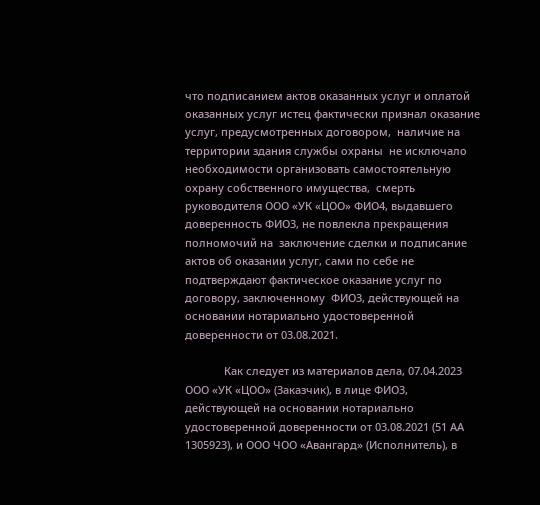что подписанием актов оказанных услуг и оплатой оказанных услуг истец фактически признал оказание услуг, предусмотренных договором,  наличие на территории здания службы охраны  не исключало необходимости организовать самостоятельную охрану собственного имущества,  смерть руководителя ООО «УК «ЦОО» ФИО4, выдавшего доверенность ФИО3, не повлекла прекращения полномочий на  заключение сделки и подписание актов об оказании услуг, сами по себе не подтверждают фактическое оказание услуг по договору, заключенному  ФИО3, действующей на основании нотариально удостоверенной доверенности от 03.08.2021.

             Как следует из материалов дела, 07.04.2023 ООО «УК «ЦОО» (Заказчик), в лице ФИО3, действующей на основании нотариально удостоверенной доверенности от 03.08.2021 (51 АА 1305923), и ООО ЧОО «Авангард» (Исполнитель), в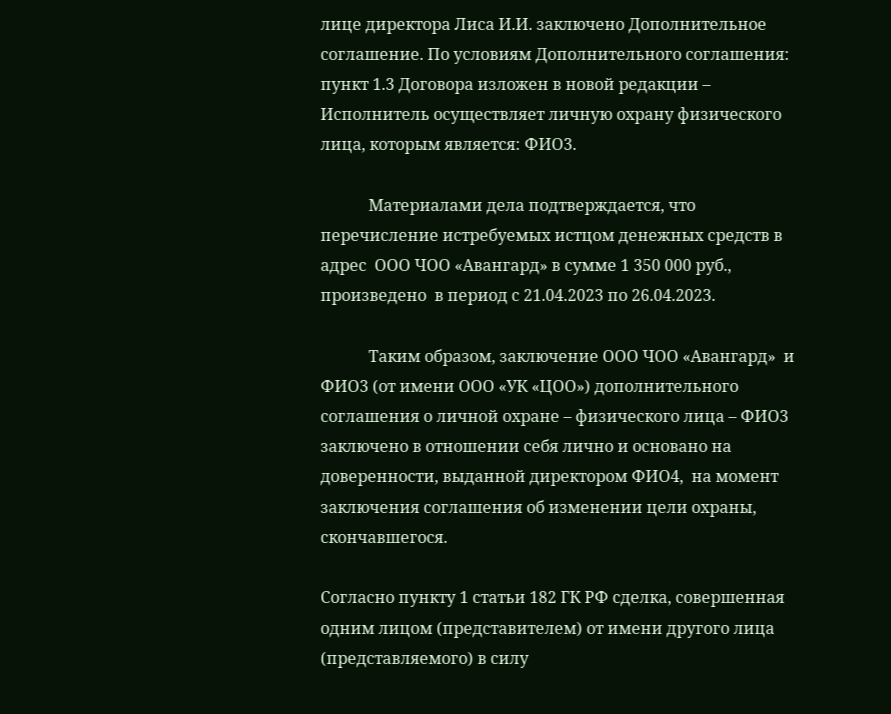лице директора Лиса И.И. заключено Дополнительное соглашение. По условиям Дополнительного соглашения: пункт 1.3 Договора изложен в новой редакции – Исполнитель осуществляет личную охрану физического лица, которым является: ФИО3.

            Материалами дела подтверждается, что перечисление истребуемых истцом денежных средств в адрес  ООО ЧОО «Авангард» в сумме 1 350 000 руб., произведено  в период с 21.04.2023 по 26.04.2023.

            Таким образом, заключение ООО ЧОО «Авангард»  и ФИО3 (от имени ООО «УК «ЦОО») дополнительного соглашения о личной охране – физического лица – ФИО3 заключено в отношении себя лично и основано на  доверенности, выданной директором ФИО4,  на момент заключения соглашения об изменении цели охраны, скончавшегося.

Согласно пункту 1 статьи 182 ГК РФ сделка, совершенная одним лицом (представителем) от имени другого лица (представляемого) в силу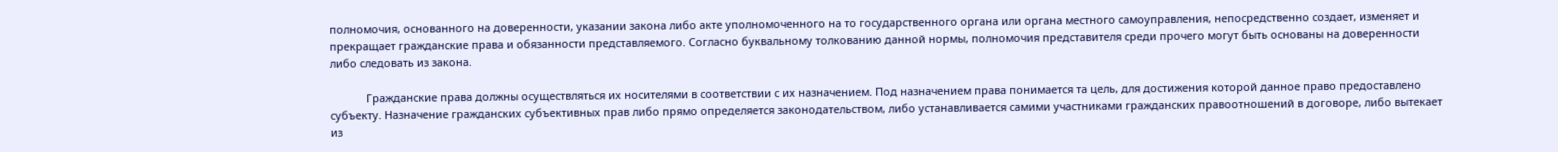полномочия, основанного на доверенности, указании закона либо акте уполномоченного на то государственного органа или органа местного самоуправления, непосредственно создает, изменяет и прекращает гражданские права и обязанности представляемого. Согласно буквальному толкованию данной нормы, полномочия представителя среди прочего могут быть основаны на доверенности либо следовать из закона.

            Гражданские права должны осуществляться их носителями в соответствии с их назначением. Под назначением права понимается та цель, для достижения которой данное право предоставлено субъекту. Назначение гражданских субъективных прав либо прямо определяется законодательством, либо устанавливается самими участниками гражданских правоотношений в договоре, либо вытекает из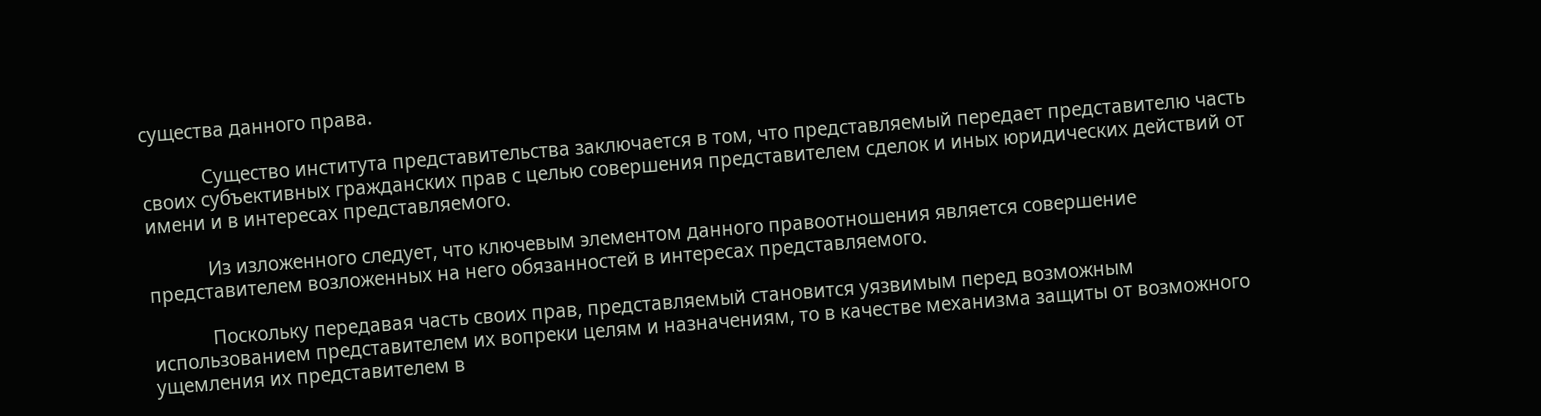существа данного права.

            Существо института представительства заключается в том, что представляемый передает представителю часть своих субъективных гражданских прав с целью совершения представителем сделок и иных юридических действий от имени и в интересах представляемого.

            Из изложенного следует, что ключевым элементом данного правоотношения является совершение представителем возложенных на него обязанностей в интересах представляемого.

            Поскольку передавая часть своих прав, представляемый становится уязвимым перед возможным использованием представителем их вопреки целям и назначениям, то в качестве механизма защиты от возможного ущемления их представителем в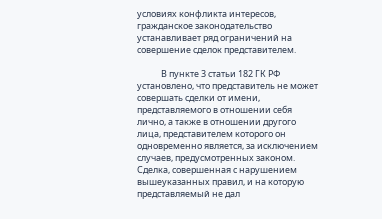условиях конфликта интересов, гражданское законодательство устанавливает ряд ограничений на совершение сделок представителем.

            В пункте 3 статьи 182 ГК РФ установлено, что представитель не может совершать сделки от имени, представляемого в отношении себя лично, а также в отношении другого лица, представителем которого он одновременно является, за исключением случаев, предусмотренных законом. Сделка, совершенная с нарушением вышеуказанных правил, и на которую представляемый не дал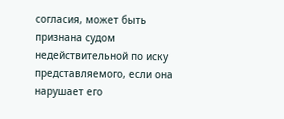согласия, может быть признана судом недействительной по иску представляемого, если она нарушает его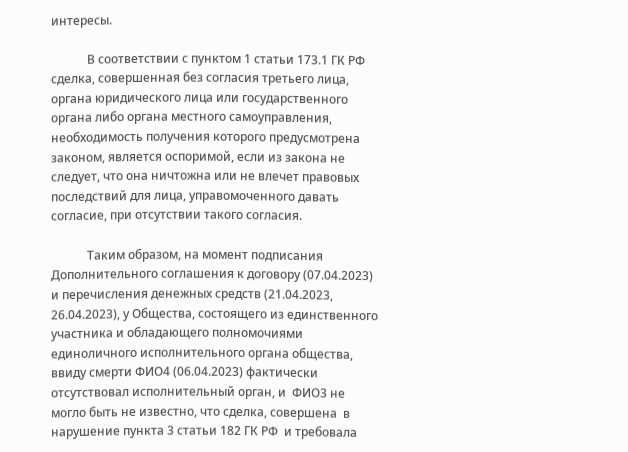интересы.

            В соответствии с пунктом 1 статьи 173.1 ГК РФ сделка, совершенная без согласия третьего лица, органа юридического лица или государственного органа либо органа местного самоуправления, необходимость получения которого предусмотрена законом, является оспоримой, если из закона не следует, что она ничтожна или не влечет правовых последствий для лица, управомоченного давать согласие, при отсутствии такого согласия.

            Таким образом, на момент подписания Дополнительного соглашения к договору (07.04.2023)  и перечисления денежных средств (21.04.2023, 26.04.2023), у Общества, состоящего из единственного участника и обладающего полномочиями единоличного исполнительного органа общества, ввиду смерти ФИО4 (06.04.2023) фактически отсутствовал исполнительный орган, и  ФИО3 не могло быть не известно, что сделка, совершена  в нарушение пункта 3 статьи 182 ГК РФ  и требовала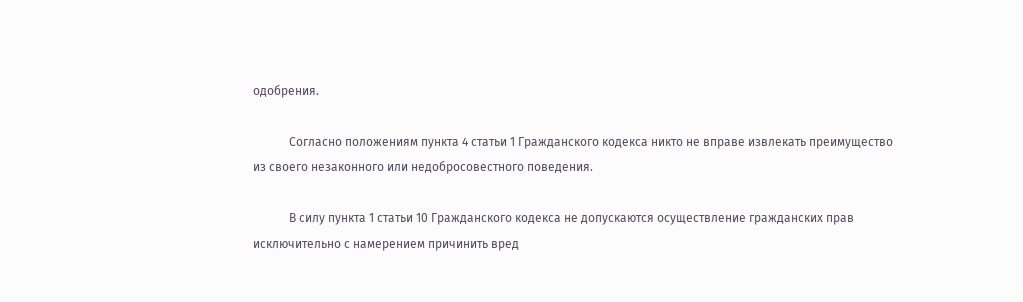одобрения.

            Согласно положениям пункта 4 статьи 1 Гражданского кодекса никто не вправе извлекать преимущество из своего незаконного или недобросовестного поведения.

            В силу пункта 1 статьи 10 Гражданского кодекса не допускаются осуществление гражданских прав исключительно с намерением причинить вред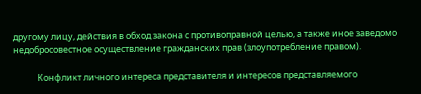другому лицу, действия в обход закона с противоправной целью, а также иное заведомо недобросовестное осуществление гражданских прав (злоупотребление правом).

            Конфликт личного интереса представителя и интересов представляемого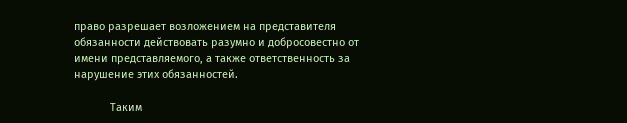право разрешает возложением на представителя обязанности действовать разумно и добросовестно от имени представляемого, а также ответственность за нарушение этих обязанностей.

            Таким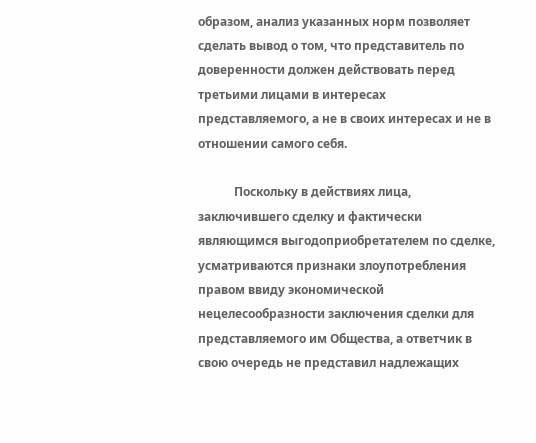образом, анализ указанных норм позволяет сделать вывод о том, что представитель по доверенности должен действовать перед третьими лицами в интересах представляемого, а не в своих интересах и не в отношении самого себя.

            Поскольку в действиях лица, заключившего сделку и фактически являющимся выгодоприобретателем по сделке, усматриваются признаки злоупотребления правом ввиду экономической нецелесообразности заключения сделки для представляемого им Общества, а ответчик в свою очередь не представил надлежащих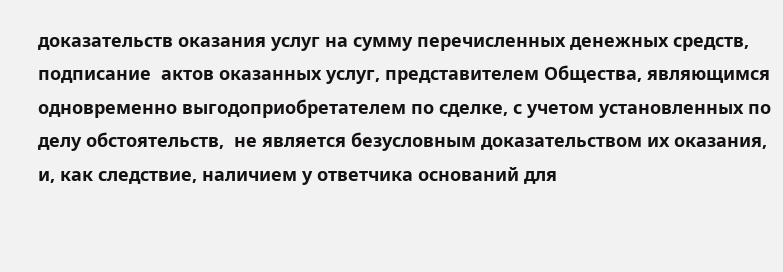доказательств оказания услуг на сумму перечисленных денежных средств, подписание  актов оказанных услуг, представителем Общества, являющимся одновременно выгодоприобретателем по сделке, с учетом установленных по делу обстоятельств,  не является безусловным доказательством их оказания, и, как следствие, наличием у ответчика оснований для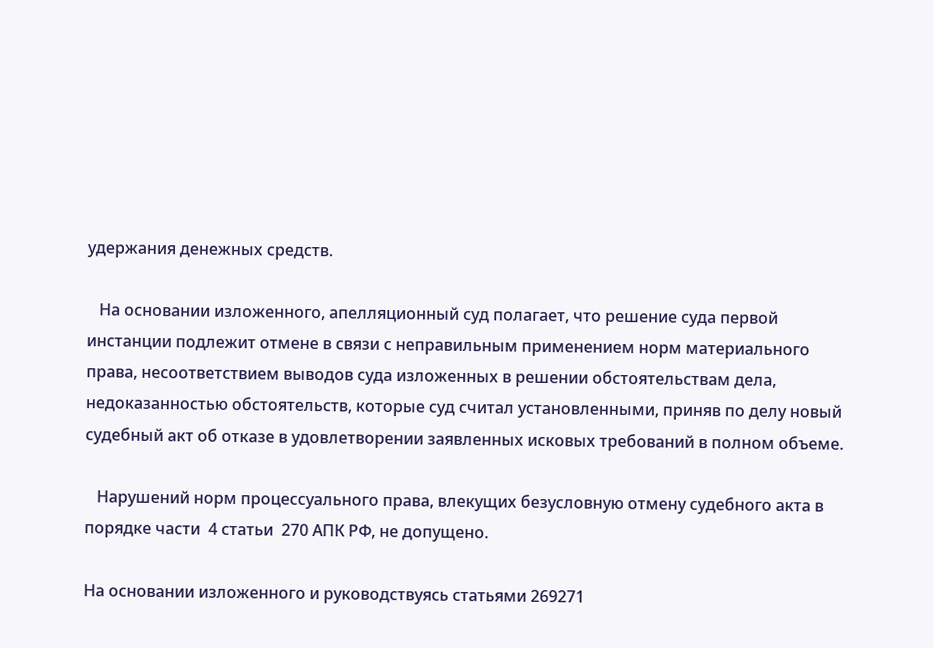удержания денежных средств.

   На основании изложенного, апелляционный суд полагает, что решение суда первой инстанции подлежит отмене в связи с неправильным применением норм материального права, несоответствием выводов суда изложенных в решении обстоятельствам дела, недоказанностью обстоятельств, которые суд считал установленными, приняв по делу новый судебный акт об отказе в удовлетворении заявленных исковых требований в полном объеме.

   Нарушений норм процессуального права, влекущих безусловную отмену судебного акта в порядке части  4 статьи  270 АПК РФ, не допущено.

На основании изложенного и руководствуясь статьями 269271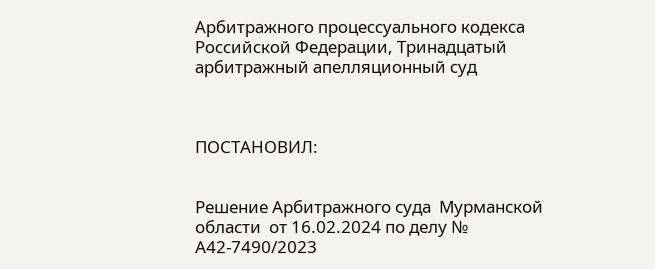Арбитражного процессуального кодекса Российской Федерации, Тринадцатый арбитражный апелляционный суд



ПОСТАНОВИЛ:


Решение Арбитражного суда  Мурманской области  от 16.02.2024 по делу № А42-7490/2023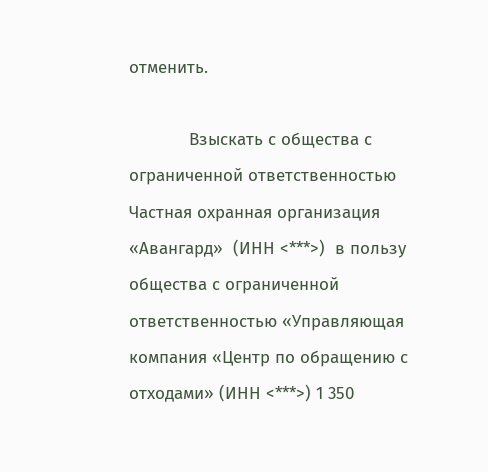отменить.

            Взыскать с общества с ограниченной ответственностью Частная охранная организация «Авангард»  (ИНН <***>)  в пользу общества с ограниченной ответственностью «Управляющая компания «Центр по обращению с отходами» (ИНН <***>) 1 350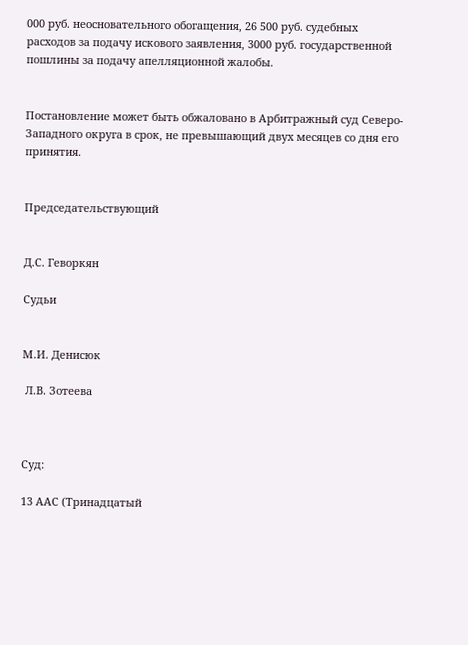000 руб. неосновательного обогащения, 26 500 руб. судебных расходов за подачу искового заявления, 3000 руб. государственной пошлины за подачу апелляционной жалобы.


Постановление может быть обжаловано в Арбитражный суд Северо-Западного округа в срок, не превышающий двух месяцев со дня его принятия.


Председательствующий


Д.С. Геворкян

Судьи


М.И. Денисюк

 Л.В. Зотеева



Суд:

13 ААС (Тринадцатый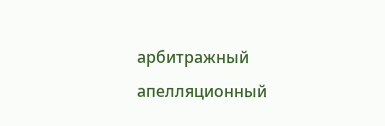арбитражный апелляционный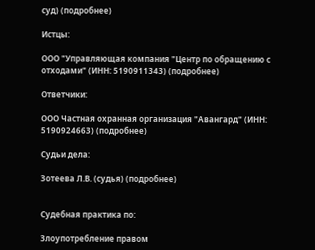суд) (подробнее)

Истцы:

ООО "Управляющая компания "Центр по обращению с отходами" (ИНН: 5190911343) (подробнее)

Ответчики:

ООО Частная охранная организация "Авангард" (ИНН: 5190924663) (подробнее)

Судьи дела:

Зотеева Л.В. (судья) (подробнее)


Судебная практика по:

Злоупотребление правом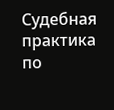Судебная практика по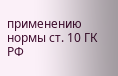применению нормы ст. 10 ГК РФ